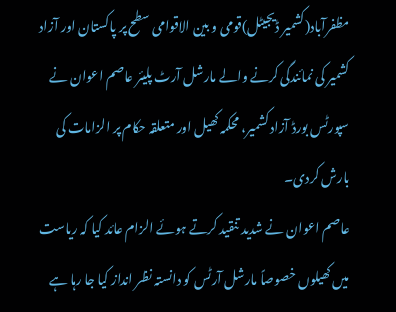مظفرآباد(کشمیر ڈیجیٹل)قومی و بین الاقوامی سطح پر پاکستان اور آزاد کشمیر کی نمائندگی کرنے والے مارشل آرٹ پلیئر عاصم اعوان نے سپورٹس بورڈ آزاد کشمیر، محکمہ کھیل اور متعلقہ حکام پر الزامات کی بارش کردی۔
عاصم اعوان نے شدید تنقید کرتے ہوئے الزام عائد کیا کہ ریاست میں کھیلوں خصوصاً مارشل آرٹس کو دانستہ نظر انداز کیا جا رہا ہے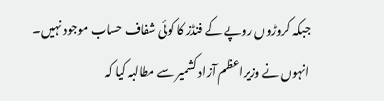جبکہ کروڑوں روپے کے فنڈز کا کوئی شفاف حساب موجود نہیں۔
انہوں نے وزیراعظم آزاد کشمیر سے مطالبہ کیا کہ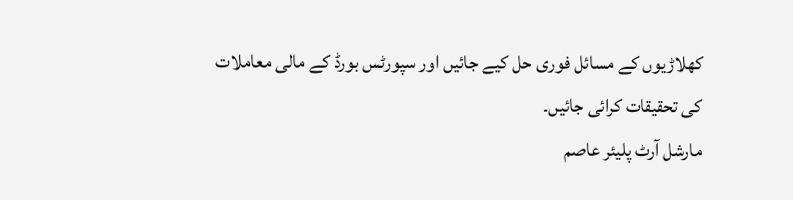کھلاڑیوں کے مسائل فوری حل کیے جائیں اور سپورٹس بورڈ کے مالی معاملات کی تحقیقات کرائی جائیں۔
مارشل آرٹ پلیئر عاصم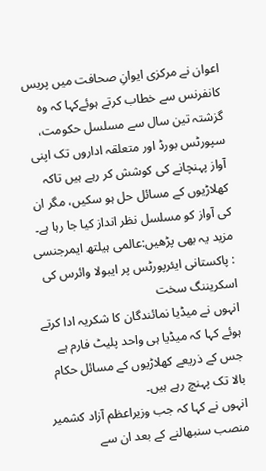اعوان نے مرکزی ایوانِ صحافت میں پریس کانفرنس سے خطاب کرتے ہوئےکہا کہ وہ گزشتہ تین سال سے مسلسل حکومت، سپورٹس بورڈ اور متعلقہ اداروں تک اپنی آواز پہنچانے کی کوشش کر رہے ہیں تاکہ کھلاڑیوں کے مسائل حل ہو سکیں، مگر ان کی آواز کو مسلسل نظر انداز کیا جا رہا ہے۔
مزید یہ بھی پڑھیں:عالمی ہیلتھ ایمرجنسی : پاکستانی ایئرپورٹس پر ایبولا وائرس کی اسکریننگ سخت
انہوں نے میڈیا نمائندگان کا شکریہ ادا کرتے ہوئے کہا کہ میڈیا ہی واحد پلیٹ فارم ہے جس کے ذریعے کھلاڑیوں کے مسائل حکام بالا تک پہنچ رہے ہیں۔
انہوں نے کہا کہ جب وزیراعظم آزاد کشمیر منصب سنبھالنے کے بعد ان سے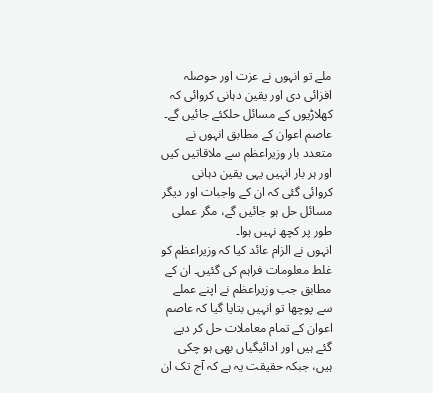ملے تو انہوں نے عزت اور حوصلہ افزائی دی اور یقین دہانی کروائی کہ کھلاڑیوں کے مسائل حلکئے جائیں گے۔
عاصم اعوان کے مطابق انہوں نے متعدد بار وزیراعظم سے ملاقاتیں کیں اور ہر بار انہیں یہی یقین دہانی کروائی گئی کہ ان کے واجبات اور دیگر مسائل حل ہو جائیں گے، مگر عملی طور پر کچھ نہیں ہوا۔
انہوں نے الزام عائد کیا کہ وزیراعظم کو غلط معلومات فراہم کی گئیں۔ ان کے مطابق جب وزیراعظم نے اپنے عملے سے پوچھا تو انہیں بتایا گیا کہ عاصم اعوان کے تمام معاملات حل کر دیے گئے ہیں اور ادائیگیاں بھی ہو چکی ہیں، جبکہ حقیقت یہ ہے کہ آج تک ان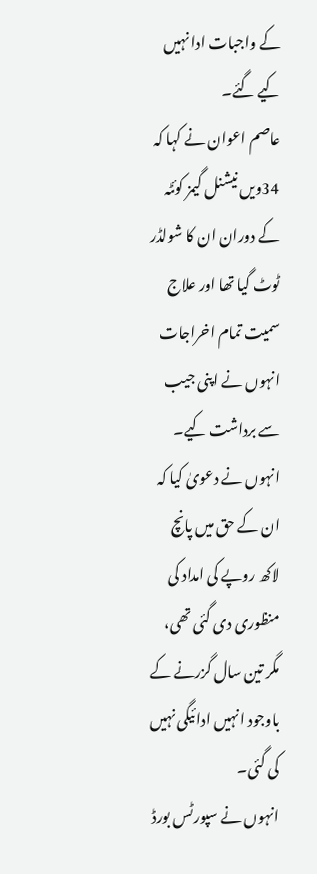کے واجبات ادا نہیں کیے گئے۔
عاصم اعوان نے کہا کہ 34ویں نیشنل گیمز کوئٹہ کے دوران ان کا شولڈر ٹوٹ گیا تھا اور علاج سمیت تمام اخراجات انہوں نے اپنی جیب سے برداشت کیے۔ انہوں نے دعویٰ کیا کہ ان کے حق میں پانچ لاکھ روپے کی امداد کی منظوری دی گئی تھی، مگر تین سال گزرنے کے باوجود انہیں ادائیگی نہیں کی گئی۔
انہوں نے سپورٹس بورڈ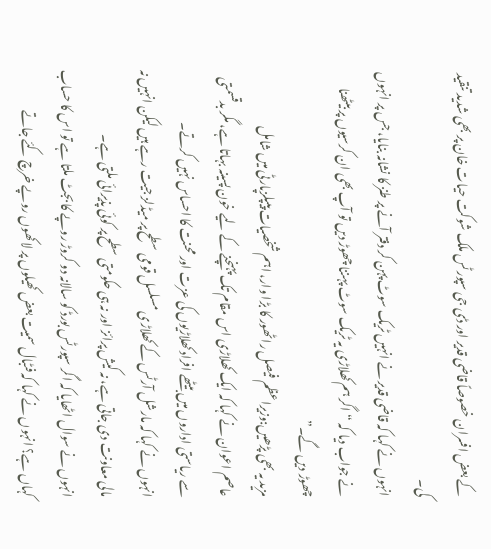کے بعض افسران خصوصاً قاضی قدیر اور ڈی جی سپورٹس ملک شوکت حیات خان پر بھی شدید تنقید کی۔
انہوں نے کہا کہ قاضی قدیر نے انہیں ٹریک سوٹ پہن کر دفتر آنے پر طنز کا نشانہ بنایا، جس پر انہوں نے جواب دیا کہ “اگر ہم کھلاڑی یہ ٹریک سوٹ پہننا چھوڑ دیں تو آپ بھی ان کرسیوں پر بیٹھنا چھوڑ دیں گے۔”
مزید یہ بھی پڑھیں:وزیراعظم فیصل راٹھور کا بڑا وار، اہم شخصیات پیپلزپارٹی میں شامل
عاصم اعوان نے کہا کہ ایک کھلاڑی اس مقام تک پہنچنے کے لیے خون پسینہ بہاتا ہے، مگر بدقسمتی سے ریاستی اداروں میں بیٹھے افراد کھلاڑیوں کی عزت اور محنت کا احساس نہیں کرتے۔
انہوں نے کہا کہ مارشل آرٹس کے کھلاڑی مسلسل قومی سطح پر میڈلز جیت رہے ہیں لیکن انہیں نہ مالی معاونت دی جاتی ہے، نہ کیش پرائز اور نہ ہی حکومتی سطح پر کوئی پذیرائی ملتی ہے۔
انہوں نے سوال اٹھایا کہ اگر سپورٹس بورڈ کو سالانہ دو کروڑ روپے کا بجٹ ملتا ہے تو اس کا حساب کہاں ہے؟ انہوں نے کہا کہ فٹبال سمیت بعض کھیلوں پر لاکھوں روپے خرچ کئے جاتے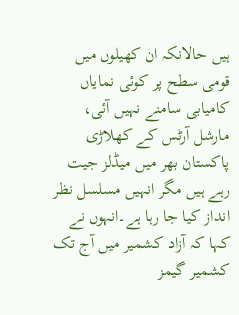ہیں حالانکہ ان کھیلوں میں قومی سطح پر کوئی نمایاں کامیابی سامنے نہیں آئی،
مارشل آرٹس کے کھلاڑی پاکستان بھر میں میڈلز جیت رہے ہیں مگر انہیں مسلسل نظر انداز کیا جا رہا ہے۔انہوں نے کہا کہ آزاد کشمیر میں آج تک کشمیر گیمز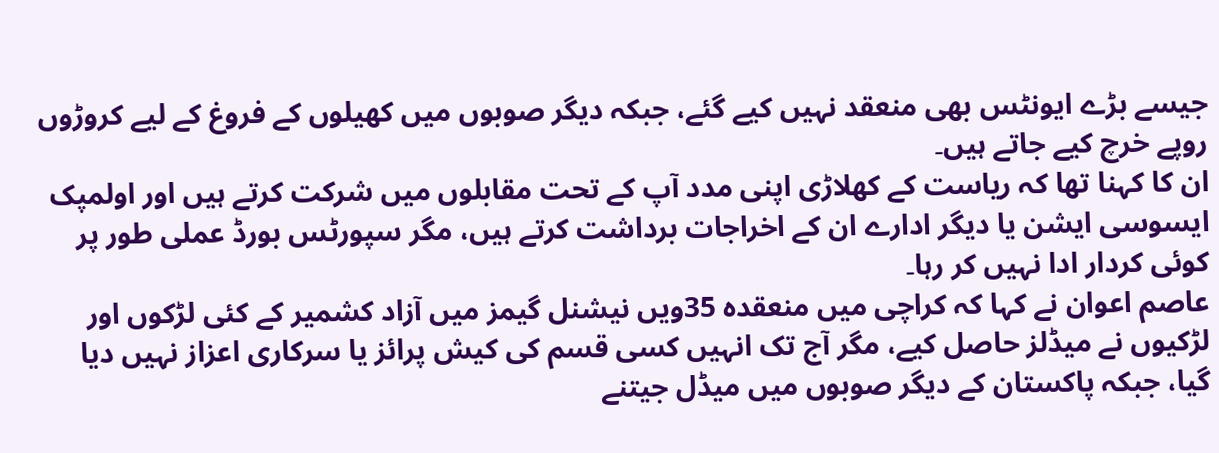جیسے بڑے ایونٹس بھی منعقد نہیں کیے گئے، جبکہ دیگر صوبوں میں کھیلوں کے فروغ کے لیے کروڑوں روپے خرچ کیے جاتے ہیں۔
ان کا کہنا تھا کہ ریاست کے کھلاڑی اپنی مدد آپ کے تحت مقابلوں میں شرکت کرتے ہیں اور اولمپک ایسوسی ایشن یا دیگر ادارے ان کے اخراجات برداشت کرتے ہیں، مگر سپورٹس بورڈ عملی طور پر کوئی کردار ادا نہیں کر رہا۔
عاصم اعوان نے کہا کہ کراچی میں منعقدہ 35ویں نیشنل گیمز میں آزاد کشمیر کے کئی لڑکوں اور لڑکیوں نے میڈلز حاصل کیے، مگر آج تک انہیں کسی قسم کی کیش پرائز یا سرکاری اعزاز نہیں دیا گیا، جبکہ پاکستان کے دیگر صوبوں میں میڈل جیتنے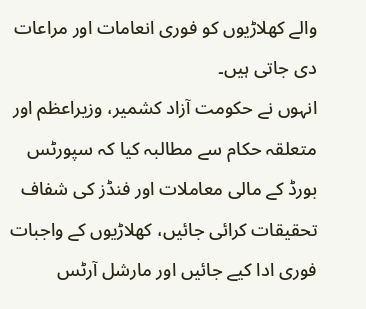والے کھلاڑیوں کو فوری انعامات اور مراعات دی جاتی ہیں۔
انہوں نے حکومت آزاد کشمیر، وزیراعظم اور متعلقہ حکام سے مطالبہ کیا کہ سپورٹس بورڈ کے مالی معاملات اور فنڈز کی شفاف تحقیقات کرائی جائیں، کھلاڑیوں کے واجبات فوری ادا کیے جائیں اور مارشل آرٹس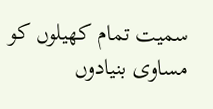سمیت تمام کھیلوں کو مساوی بنیادوں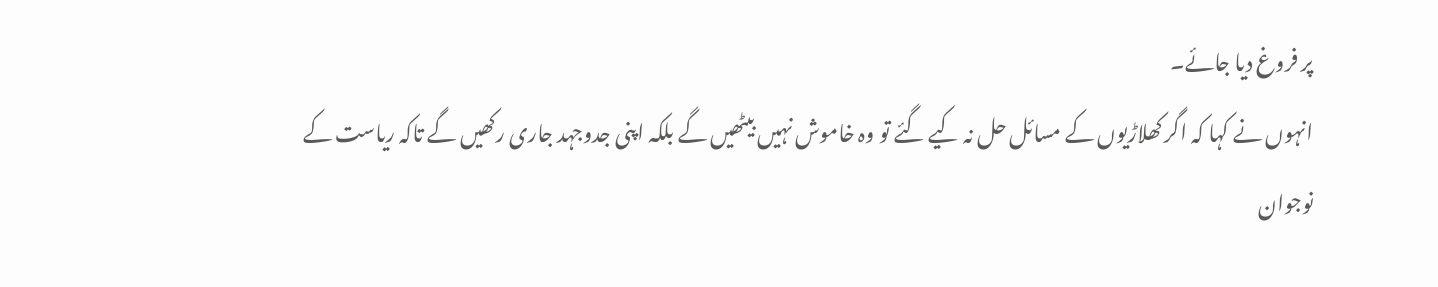پر فروغ دیا جائے۔
انہوں نے کہا کہ اگر کھلاڑیوں کے مسائل حل نہ کیے گئے تو وہ خاموش نہیں بیٹھیں گے بلکہ اپنی جدوجہد جاری رکھیں گے تاکہ ریاست کے نوجوان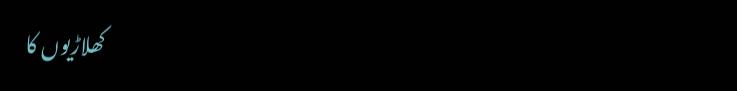کھلاڑیوں کا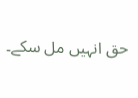حق انہیں مل سکے۔